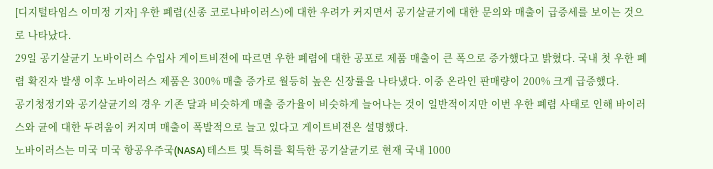[디지털타임스 이미정 기자] 우한 폐렴(신종 코로나바이러스)에 대한 우려가 커지면서 공기살균기에 대한 문의와 매출이 급증세를 보이는 것으로 나타났다.
29일 공기살균기 노바이러스 수입사 게이트비젼에 따르면 우한 폐렴에 대한 공포로 제품 매출이 큰 폭으로 증가했다고 밝혔다. 국내 첫 우한 폐렴 확진자 발생 이후 노바이러스 제품은 300% 매출 증가로 월등히 높은 신장률을 나타냈다. 이중 온라인 판매량이 200% 크게 급증했다.
공기청정기와 공기살균기의 경우 기존 달과 비슷하게 매출 증가율이 비슷하게 늘어나는 것이 일반적이지만 이번 우한 폐렴 사태로 인해 바이러스와 균에 대한 두려움이 커지며 매출이 폭발적으로 늘고 있다고 게이트비젼은 설명했다.
노바이러스는 미국 미국 항공우주국(NASA) 테스트 및 특허를 획득한 공기살균기로 현재 국내 1000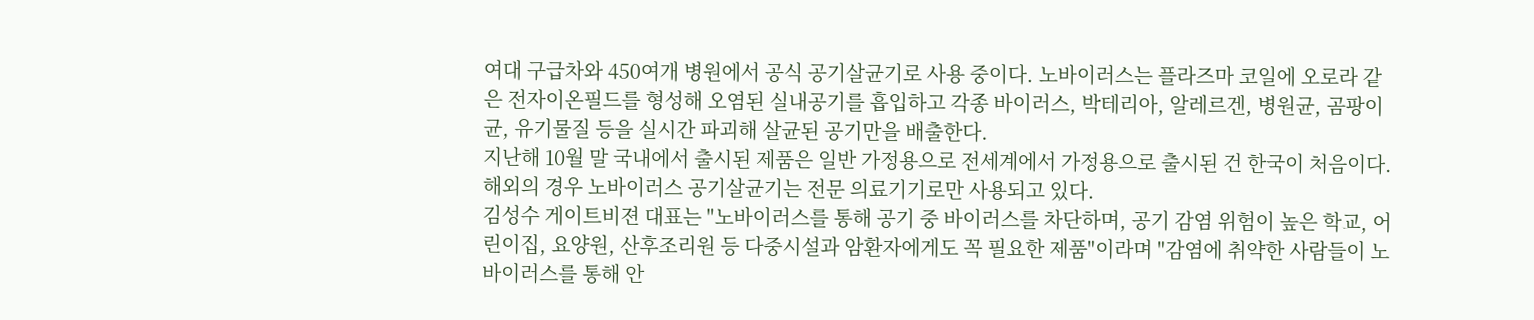여대 구급차와 450여개 병원에서 공식 공기살균기로 사용 중이다. 노바이러스는 플라즈마 코일에 오로라 같은 전자이온필드를 형성해 오염된 실내공기를 흡입하고 각종 바이러스, 박테리아, 알레르겐, 병원균, 곰팡이균, 유기물질 등을 실시간 파괴해 살균된 공기만을 배출한다.
지난해 10월 말 국내에서 출시된 제품은 일반 가정용으로 전세계에서 가정용으로 출시된 건 한국이 처음이다. 해외의 경우 노바이러스 공기살균기는 전문 의료기기로만 사용되고 있다.
김성수 게이트비젼 대표는 "노바이러스를 통해 공기 중 바이러스를 차단하며, 공기 감염 위험이 높은 학교, 어린이집, 요양원, 산후조리원 등 다중시설과 암환자에게도 꼭 필요한 제품"이라며 "감염에 취약한 사람들이 노바이러스를 통해 안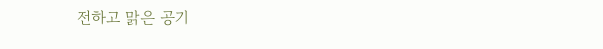전하고 맑은 공기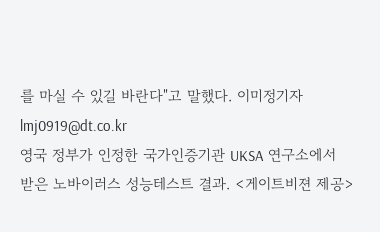를 마실 수 있길 바란다"고 말했다. 이미정기자 lmj0919@dt.co.kr
영국 정부가 인정한 국가인증기관 UKSA 연구소에서 받은 노바이러스 성능테스트 결과. <게이트비젼 제공>